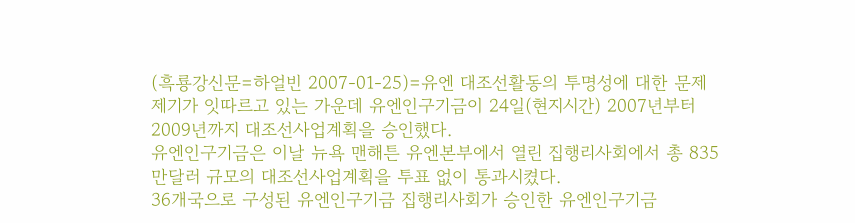(흑룡강신문=하얼빈 2007-01-25)=유엔 대조선활동의 투명성에 대한 문제제기가 잇따르고 있는 가운데 유엔인구기금이 24일(현지시간) 2007년부터 2009년까지 대조선사업계획을 승인했다.
유엔인구기금은 이날 뉴욕 맨해튼 유엔본부에서 열린 집행리사회에서 총 835만달러 규모의 대조선사업계획을 투표 없이 통과시켰다.
36개국으로 구성된 유엔인구기금 집행리사회가 승인한 유엔인구기금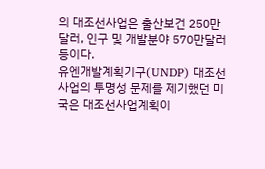의 대조선사업은 출산보건 250만달러, 인구 및 개발분야 570만달러 등이다.
유엔개발계획기구(UNDP) 대조선사업의 투명성 문제를 제기했던 미국은 대조선사업계획이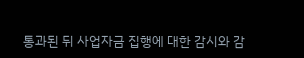통과된 뒤 사업자금 집행에 대한 감시와 감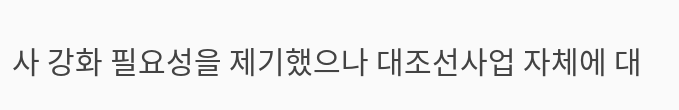사 강화 필요성을 제기했으나 대조선사업 자체에 대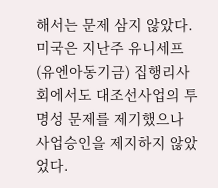해서는 문제 삼지 않았다.
미국은 지난주 유니세프(유엔아동기금) 집행리사회에서도 대조선사업의 투명성 문제를 제기했으나 사업승인을 제지하지 않았었다.